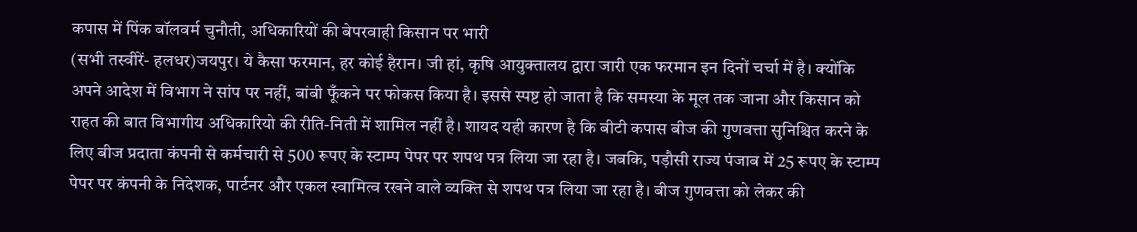कपास में पिंक बॉलवर्म चुनौती, अधिकारियों की बेपरवाही किसान पर भारी
(सभी तस्वीरें- हलधर)जयपुर। ये कैसा फरमान, हर कोई हैरान। जी हां, कृषि आयुक्तालय द्वारा जारी एक फरमान इन दिनों चर्चा में है। क्योंकि अपने आदेश में विभाग ने सांप पर नहीं, बांबी फूँकने पर फोकस किया है। इससे स्पष्ट हो जाता है कि समस्या के मूल तक जाना और किसान को राहत की बात विभागीय अधिकारियो की रीति-निती में शामिल नहीं है। शायद यही कारण है कि बीटी कपास बीज की गुणवत्ता सुनिश्चित करने के लिए बीज प्रदाता कंपनी से कर्मचारी से 500 रूपए के स्टाम्प पेपर पर शपथ पत्र लिया जा रहा है। जबकि, पड़ौसी राज्य पंजाब में 25 रूपए के स्टाम्प पेपर पर कंपनी के निदेशक, पार्टनर और एकल स्वामित्व रखने वाले व्यक्ति से शपथ पत्र लिया जा रहा है। बीज गुणवत्ता को लेकर की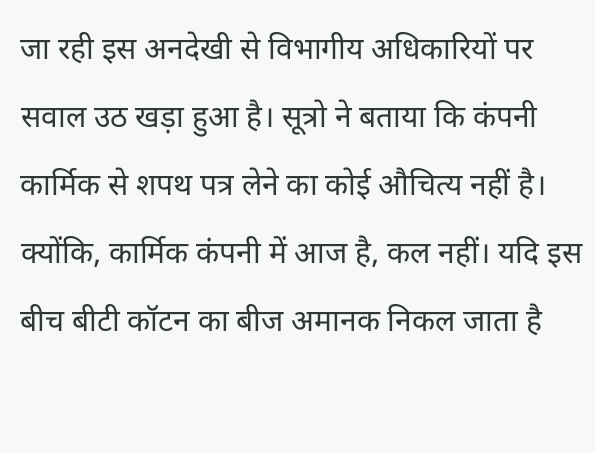जा रही इस अनदेखी से विभागीय अधिकारियों पर सवाल उठ खड़ा हुआ है। सूत्रो ने बताया कि कंपनी कार्मिक से शपथ पत्र लेने का कोई औचित्य नहीं है। क्योंकि, कार्मिक कंपनी में आज है, कल नहीं। यदि इस बीच बीटी कॉटन का बीज अमानक निकल जाता है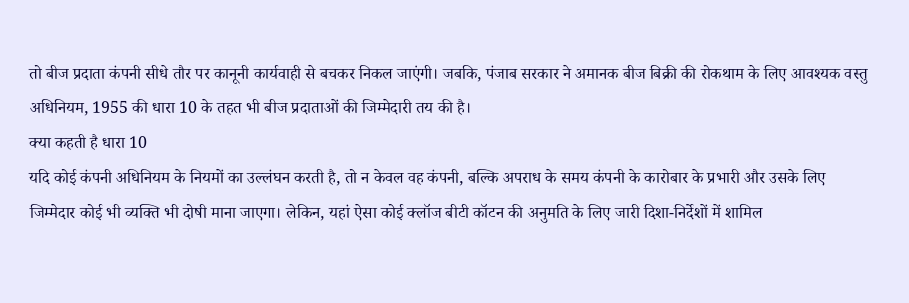तो बीज प्रदाता कंपनी सीधे तौर पर कानूनी कार्यवाही से बचकर निकल जाएंगी। जबकि, पंजाब सरकार ने अमानक बीज बिक्री की रोकथाम के लिए आवश्यक वस्तु अधिनियम, 1955 की धारा 10 के तहत भी बीज प्रदाताओं की जिम्मेदारी तय की है।
क्या कहती है धारा 10
यदि कोई कंपनी अधिनियम के नियमों का उल्लंघन करती है, तो न केवल वह कंपनी, बल्कि अपराध के समय कंपनी के कारोबार के प्रभारी और उसके लिए जिम्मेदार कोई भी व्यक्ति भी दोषी माना जाएगा। लेकिन, यहां ऐसा कोई क्लॉज बीटी कॉटन की अनुमति के लिए जारी दिशा-निर्देशों में शामिल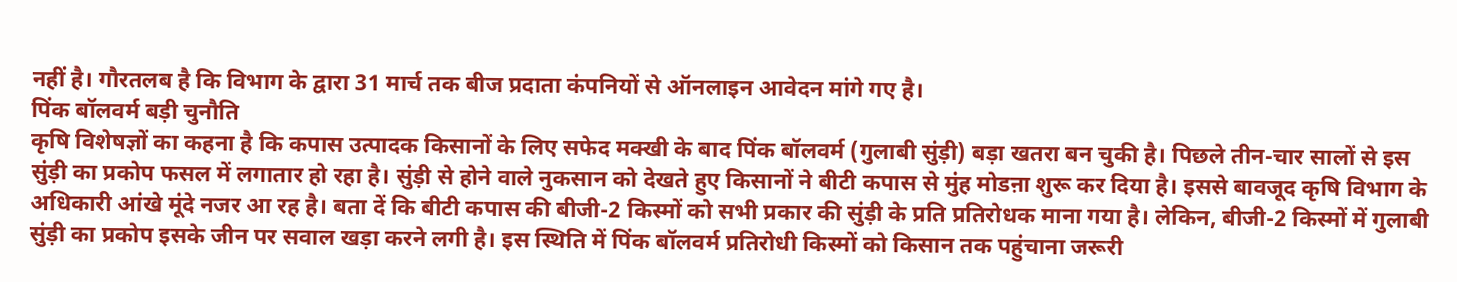नहीं है। गौरतलब है कि विभाग के द्वारा 31 मार्च तक बीज प्रदाता कंपनियों से ऑनलाइन आवेदन मांगे गए है।
पिंक बॉलवर्म बड़ी चुनौति
कृषि विशेषज्ञों का कहना है कि कपास उत्पादक किसानों के लिए सफेद मक्खी के बाद पिंक बॉलवर्म (गुलाबी सुंड़ी) बड़ा खतरा बन चुकी है। पिछले तीन-चार सालों से इस सुंड़ी का प्रकोप फसल में लगातार हो रहा है। सुंड़ी से होने वाले नुकसान को देखते हुए किसानों ने बीटी कपास से मुंह मोडऩा शुरू कर दिया है। इससे बावजूद कृषि विभाग के अधिकारी आंखे मूंदे नजर आ रह है। बता दें कि बीटी कपास की बीजी-2 किस्मों को सभी प्रकार की सुंड़ी के प्रति प्रतिरोधक माना गया है। लेकिन, बीजी-2 किस्मों में गुलाबी सुंड़ी का प्रकोप इसके जीन पर सवाल खड़ा करने लगी है। इस स्थिति में पिंक बॉलवर्म प्रतिरोधी किस्मों को किसान तक पहुंचाना जरूरी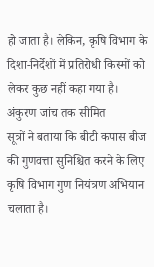हो जाता है। लेकिन, कृषि विभाग के दिशा-निर्देशों में प्रतिरोधी किस्मों को लेकर कुछ नहीं कहा गया है।
अंकुरण जांच तक सीमित
सूत्रों ने बताया कि बीटी कपास बीज की गुणवत्ता सुनिश्चित करने के लिए कृषि विभाग गुण नियंत्रण अभियान चलाता है।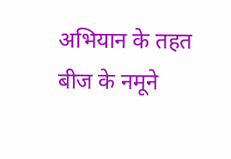अभियान के तहत बीज के नमूने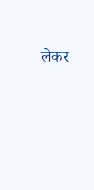लेकर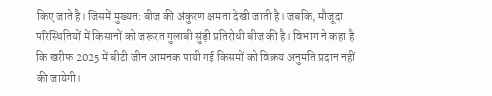किए जाते है। जिसमें मुख्यत: बीज की अंकुरण क्षमता देखी जाती है। जबकि, मौजूदा परिस्थितियों में किसानों को जरूरत गुलाबी सुंड़ी प्रतिरोधी बीज की है। विभाग ने कहा है कि खरीफ 2025 में बीटी जीन आमनक पायी गई किसमों को विक्रय अनुमति प्रदान नहीं की जायेगी।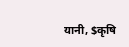यानी, $कृषि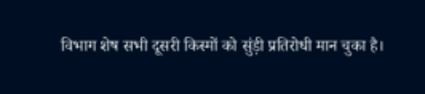विभाग शेष सभी दूसरी किस्मों को सुंड़ी प्रतिरोधी मान चुका है।